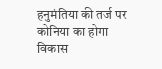हनुमंतिया की तर्ज पर कोनिया का होगा विकास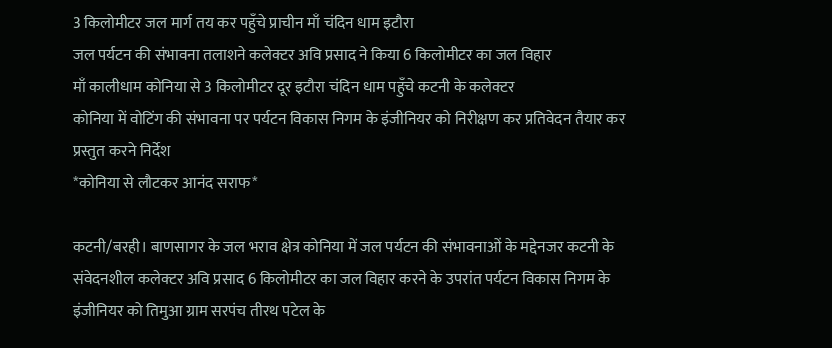3 किलोमीटर जल मार्ग तय कर पहुँचे प्राचीन माँ चंदिन धाम इटौरा
जल पर्यटन की संभावना तलाशने कलेक्टर अवि प्रसाद ने किया 6 किलोमीटर का जल विहार
माँ कालीधाम कोनिया से 3 किलोमीटर दूर इटौरा चंदिन धाम पहुँचे कटनी के कलेक्टर
कोनिया में वोटिंग की संभावना पर पर्यटन विकास निगम के इंजीनियर को निरीक्षण कर प्रतिवेदन तैयार कर प्रस्तुत करने निर्देश
*कोनिया से लौटकर आनंद सराफ*

कटनी/बरही। बाणसागर के जल भराव क्षेत्र कोनिया में जल पर्यटन की संभावनाओं के मद्देनजर कटनी के संवेदनशील कलेक्टर अवि प्रसाद 6 किलोमीटर का जल विहार करने के उपरांत पर्यटन विकास निगम के इंजीनियर को तिमुआ ग्राम सरपंच तीरथ पटेल के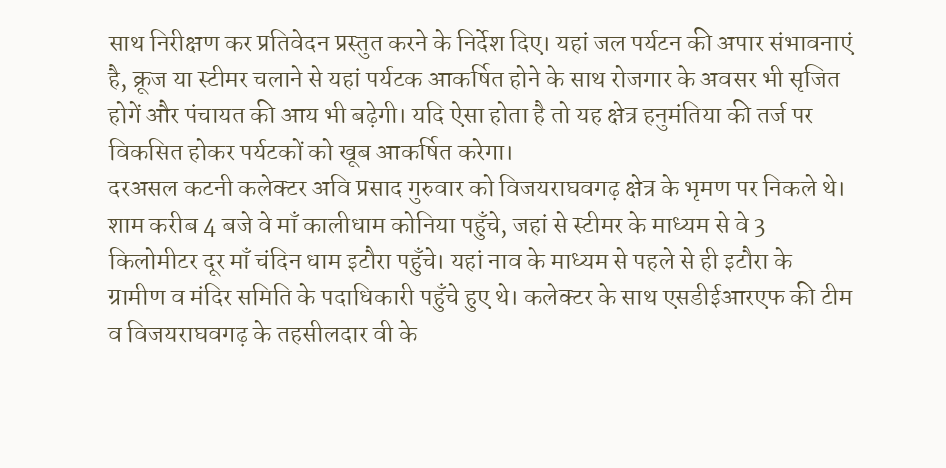साथ निरीक्षण कर प्रतिवेदन प्रस्तुत करने के निर्देश दिए। यहां जल पर्यटन की अपार संभावनाएं है, क्रूज या स्टीमर चलाने से यहां पर्यटक आकर्षित होने के साथ रोजगार के अवसर भी सृजित होगें और पंचायत की आय भी बढ़ेगी। यदि ऐसा होता है तो यह क्षेत्र हनुमंतिया की तर्ज पर विकसित होकर पर्यटकों को खूब आकर्षित करेगा।
दरअसल कटनी कलेक्टर अवि प्रसाद गुरुवार को विजयराघवगढ़ क्षेत्र के भृमण पर निकले थे। शाम करीब 4 बजे वे माँ कालीधाम कोनिया पहुँचे, जहां से स्टीमर के माध्यम से वे 3 किलोमीटर दूर माँ चंदिन धाम इटौरा पहुँचे। यहां नाव के माध्यम से पहले से ही इटौरा के ग्रामीण व मंदिर समिति के पदाधिकारी पहुँचे हुए थे। कलेक्टर के साथ एसडीईआरएफ की टीम व विजयराघवगढ़ के तहसीलदार वी के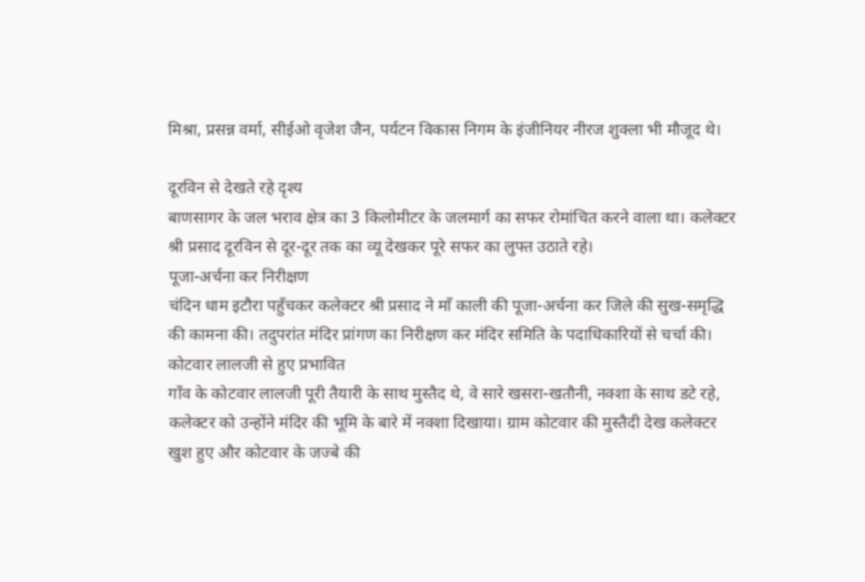मिश्रा, प्रसन्न वर्मा, सीईओ वृजेश जैन, पर्यटन विकास निगम के इंजीनियर नीरज शुक्ला भी मौजूद थे।

दूरविन से देखते रहे दृश्य
बाणसागर के जल भराव क्षेत्र का 3 किलोमीटर के जलमार्ग का सफर रोमांचित करने वाला था। कलेक्टर श्री प्रसाद दूरविन से दूर-दूर तक का व्यू देखकर पूरे सफर का लुफ्त उठाते रहे।
पूजा-अर्चना कर निरीक्षण
चंदिन धाम इटौरा पहुँचकर कलेक्टर श्री प्रसाद ने माँ काली की पूजा-अर्चना कर जिले की सुख-समृद्धि की कामना की। तदुपरांत मंदिर प्रांगण का निरीक्षण कर मंदिर समिति के पदाधिकारियों से चर्चा की।
कोटवार लालजी से हुए प्रभावित
गाँव के कोटवार लालजी पूरी तैयारी के साथ मुस्तैद थे, वे सारे खसरा-खतौनी, नक्शा के साथ डटे रहे, कलेक्टर को उन्होंने मंदिर की भूमि के बारे में नक्शा दिखाया। ग्राम कोटवार की मुस्तैदी देख कलेक्टर खुश हुए और कोटवार के जज्बे की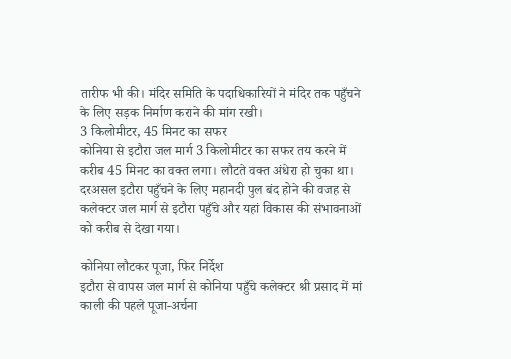तारीफ भी की। मंदिर समिति के पदाधिकारियों ने मंदिर तक पहुँचने के लिए सड़क निर्माण कराने की मांग रखी।
3 किलोमीटर, 45 मिनट का सफर
कोनिया से इटौरा जल मार्ग 3 किलोमीटर का सफर तय करने में करीब 45 मिनट का वक्त लगा। लौटते वक्त अंधेरा हो चुका था। दरअसल इटौरा पहुँचने के लिए महानदी पुल बंद होने की वजह से कलेक्टर जल मार्ग से इटौरा पहुँचे और यहां विकास की संभावनाओं को करीब से देखा गया।

कोनिया लौटकर पूजा, फिर निर्देश
इटौरा से वापस जल मार्ग से कोनिया पहुँचे कलेक्टर श्री प्रसाद में मां काली की पहले पूजा-अर्चना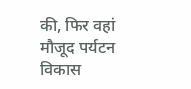की, फिर वहां मौजूद पर्यटन विकास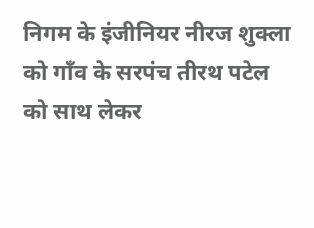निगम के इंजीनियर नीरज शुक्ला को गाँव के सरपंच तीरथ पटेल को साथ लेकर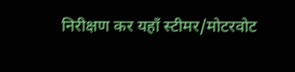निरीक्षण कर यहाँ स्टीमर/मोटरवोट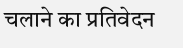चलाने का प्रतिवेदन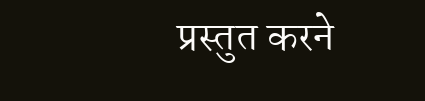प्रस्तुत करने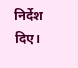निर्देश दिए।